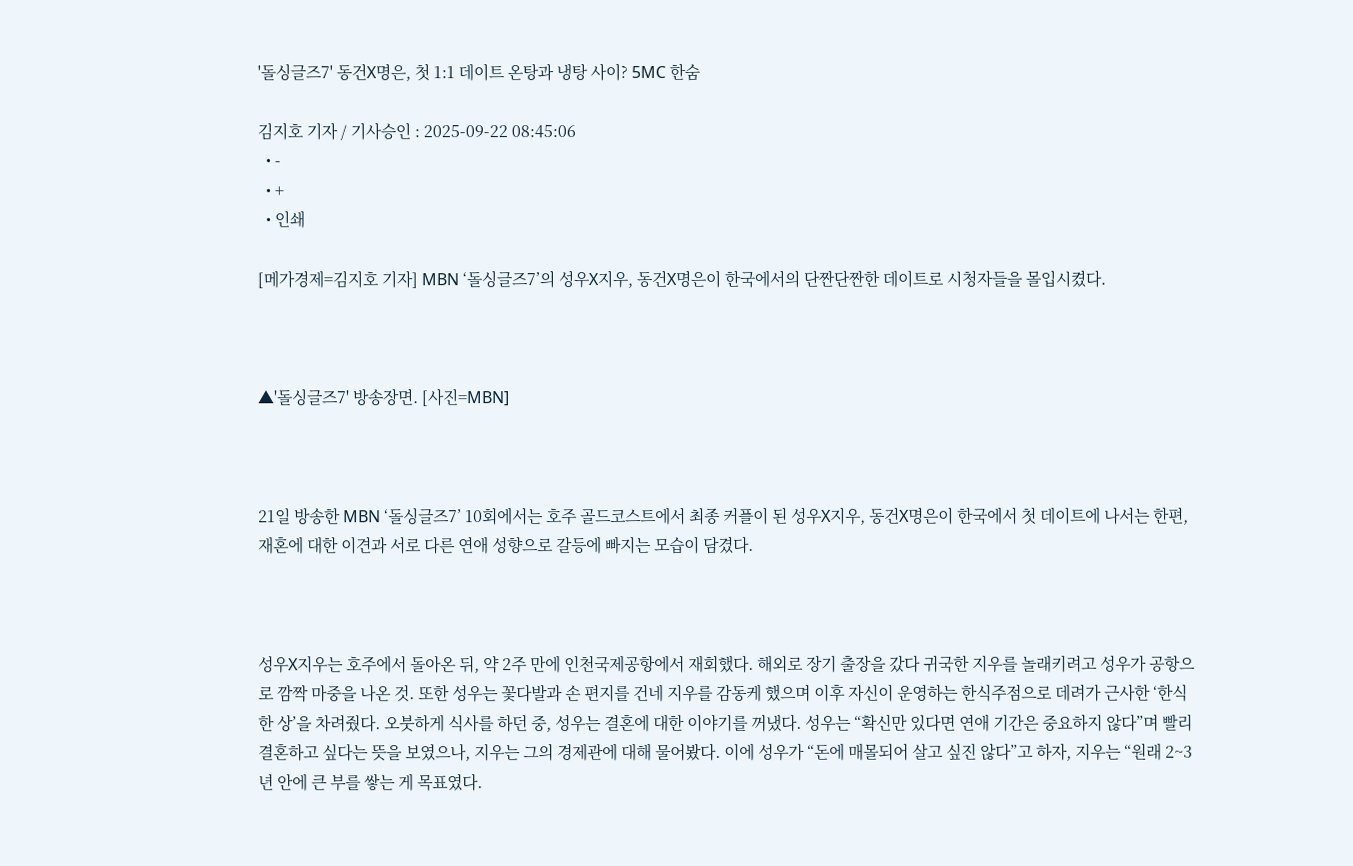'돌싱글즈7' 동건X명은, 첫 1:1 데이트 온탕과 냉탕 사이? 5MC 한숨

김지호 기자 / 기사승인 : 2025-09-22 08:45:06
  • -
  • +
  • 인쇄

[메가경제=김지호 기자] MBN ‘돌싱글즈7’의 성우X지우, 동건X명은이 한국에서의 단짠단짠한 데이트로 시청자들을 몰입시켰다.



▲'돌싱글즈7' 방송장면. [사진=MBN]



21일 방송한 MBN ‘돌싱글즈7’ 10회에서는 호주 골드코스트에서 최종 커플이 된 성우X지우, 동건X명은이 한국에서 첫 데이트에 나서는 한편, 재혼에 대한 이견과 서로 다른 연애 성향으로 갈등에 빠지는 모습이 담겼다.



성우X지우는 호주에서 돌아온 뒤, 약 2주 만에 인천국제공항에서 재회했다. 해외로 장기 출장을 갔다 귀국한 지우를 놀래키려고 성우가 공항으로 깜짝 마중을 나온 것. 또한 성우는 꽃다발과 손 편지를 건네 지우를 감동케 했으며 이후 자신이 운영하는 한식주점으로 데려가 근사한 ‘한식 한 상’을 차려줬다. 오붓하게 식사를 하던 중, 성우는 결혼에 대한 이야기를 꺼냈다. 성우는 “확신만 있다면 연애 기간은 중요하지 않다”며 빨리 결혼하고 싶다는 뜻을 보였으나, 지우는 그의 경제관에 대해 물어봤다. 이에 성우가 “돈에 매몰되어 살고 싶진 않다”고 하자, 지우는 “원래 2~3년 안에 큰 부를 쌓는 게 목표였다.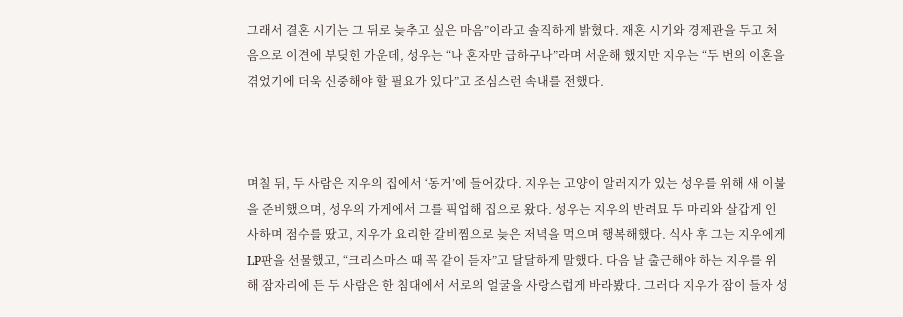그래서 결혼 시기는 그 뒤로 늦추고 싶은 마음”이라고 솔직하게 밝혔다. 재혼 시기와 경제관을 두고 처음으로 이견에 부딪힌 가운데, 성우는 “나 혼자만 급하구나”라며 서운해 했지만 지우는 “두 번의 이혼을 겪었기에 더욱 신중해야 할 필요가 있다”고 조심스런 속내를 전했다.



며칠 뒤, 두 사람은 지우의 집에서 ‘동거’에 들어갔다. 지우는 고양이 알러지가 있는 성우를 위해 새 이불을 준비했으며, 성우의 가게에서 그를 픽업해 집으로 왔다. 성우는 지우의 반려묘 두 마리와 살갑게 인사하며 점수를 땄고, 지우가 요리한 갈비찜으로 늦은 저녁을 먹으며 행복해했다. 식사 후 그는 지우에게 LP판을 선물했고, “크리스마스 때 꼭 같이 듣자”고 달달하게 말했다. 다음 날 출근해야 하는 지우를 위해 잠자리에 든 두 사람은 한 침대에서 서로의 얼굴을 사랑스럽게 바라봤다. 그러다 지우가 잠이 들자 성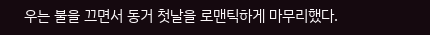우는 불을 끄면서 동거 첫날을 로맨틱하게 마무리했다.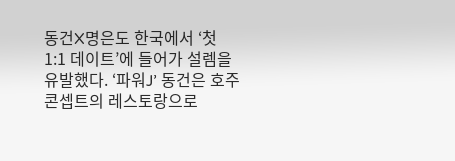동건X명은도 한국에서 ‘첫 1:1 데이트’에 들어가 설렘을 유발했다. ‘파워J’ 동건은 호주 콘셉트의 레스토랑으로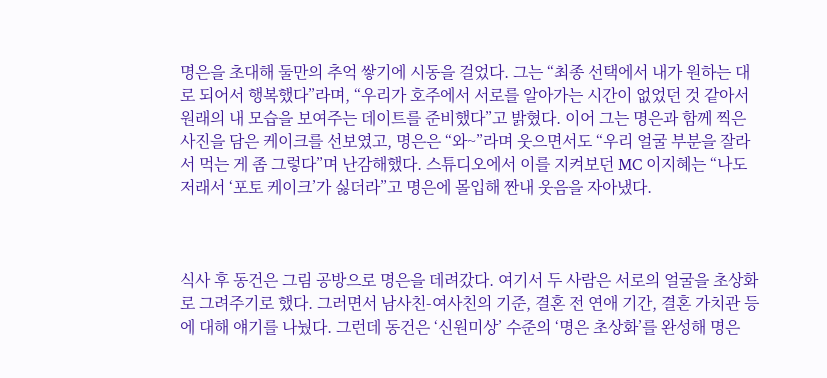명은을 초대해 둘만의 추억 쌓기에 시동을 걸었다. 그는 “최종 선택에서 내가 원하는 대로 되어서 행복했다”라며, “우리가 호주에서 서로를 알아가는 시간이 없었던 것 같아서 원래의 내 모습을 보여주는 데이트를 준비했다”고 밝혔다. 이어 그는 명은과 함께 찍은 사진을 담은 케이크를 선보였고, 명은은 “와~”라며 웃으면서도 “우리 얼굴 부분을 잘라서 먹는 게 좀 그렇다”며 난감해했다. 스튜디오에서 이를 지켜보던 MC 이지혜는 “나도 저래서 ‘포토 케이크’가 싫더라”고 명은에 몰입해 짠내 웃음을 자아냈다.



식사 후 동건은 그림 공방으로 명은을 데려갔다. 여기서 두 사람은 서로의 얼굴을 초상화로 그려주기로 했다. 그러면서 남사친-여사친의 기준, 결혼 전 연애 기간, 결혼 가치관 등에 대해 얘기를 나눴다. 그런데 동건은 ‘신원미상’ 수준의 ‘명은 초상화’를 완성해 명은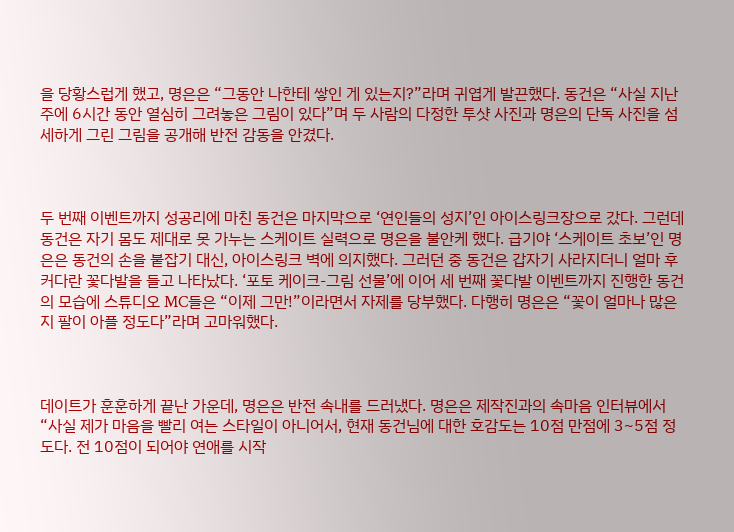을 당황스럽게 했고, 명은은 “그동안 나한테 쌓인 게 있는지?”라며 귀엽게 발끈했다. 동건은 “사실 지난주에 6시간 동안 열심히 그려놓은 그림이 있다”며 두 사람의 다정한 투샷 사진과 명은의 단독 사진을 섬세하게 그린 그림을 공개해 반전 감동을 안겼다.



두 번째 이벤트까지 성공리에 마친 동건은 마지막으로 ‘연인들의 성지’인 아이스링크장으로 갔다. 그런데 동건은 자기 몸도 제대로 못 가누는 스케이트 실력으로 명은을 불안케 했다. 급기야 ‘스케이트 초보’인 명은은 동건의 손을 붙잡기 대신, 아이스링크 벽에 의지했다. 그러던 중 동건은 갑자기 사라지더니 얼마 후 커다란 꽃다발을 들고 나타났다. ‘포토 케이크-그림 선물’에 이어 세 번째 꽃다발 이벤트까지 진행한 동건의 모습에 스튜디오 MC들은 “이제 그만!”이라면서 자제를 당부했다. 다행히 명은은 “꽃이 얼마나 많은지 팔이 아플 정도다”라며 고마워했다.



데이트가 훈훈하게 끝난 가운데, 명은은 반전 속내를 드러냈다. 명은은 제작진과의 속마음 인터뷰에서 “사실 제가 마음을 빨리 여는 스타일이 아니어서, 현재 동건님에 대한 호감도는 10점 만점에 3~5점 정도다. 전 10점이 되어야 연애를 시작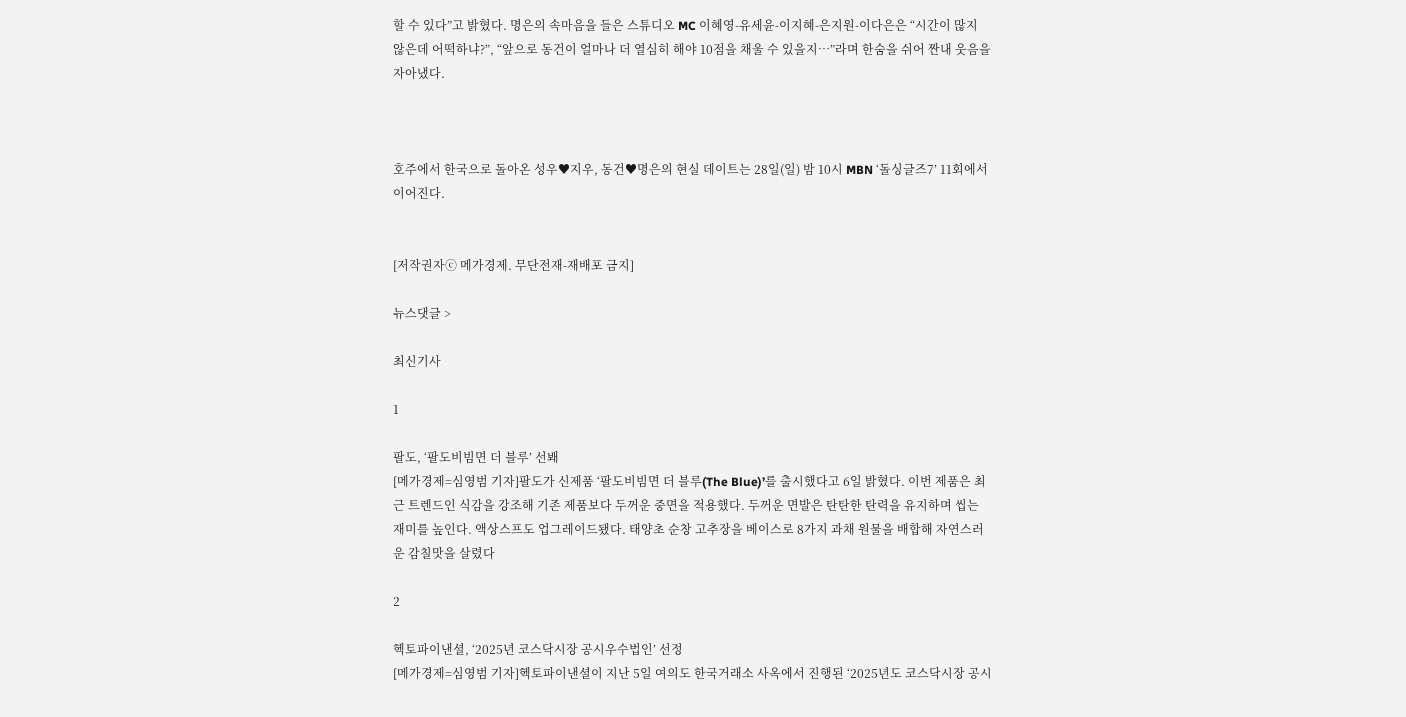할 수 있다”고 밝혔다. 명은의 속마음을 들은 스튜디오 MC 이혜영-유세윤-이지혜-은지원-이다은은 “시간이 많지 않은데 어떡하냐?”, “앞으로 동건이 얼마나 더 열심히 해야 10점을 채울 수 있을지…”라며 한숨을 쉬어 짠내 웃음을 자아냈다.



호주에서 한국으로 돌아온 성우♥지우, 동건♥명은의 현실 데이트는 28일(일) 밤 10시 MBN ‘돌싱글즈7’ 11회에서 이어진다.


[저작권자ⓒ 메가경제. 무단전재-재배포 금지]

뉴스댓글 >

최신기사

1

팔도, ‘팔도비빔면 더 블루’ 선봬
[메가경제=심영범 기자]팔도가 신제품 ‘팔도비빔면 더 블루(The Blue)’를 출시했다고 6일 밝혔다. 이번 제품은 최근 트렌드인 식감을 강조해 기존 제품보다 두꺼운 중면을 적용했다. 두꺼운 면발은 탄탄한 탄력을 유지하며 씹는 재미를 높인다. 액상스프도 업그레이드됐다. 태양초 순창 고추장을 베이스로 8가지 과채 원물을 배합해 자연스러운 감칠맛을 살렸다

2

헥토파이낸셜, ‘2025년 코스닥시장 공시우수법인’ 선정
[메가경제=심영범 기자]헥토파이낸셜이 지난 5일 여의도 한국거래소 사옥에서 진행된 ‘2025년도 코스닥시장 공시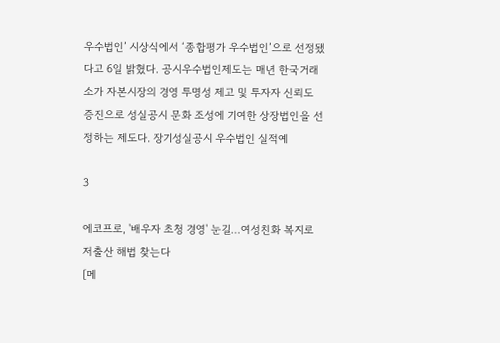우수법인’ 시상식에서 ‘종합평가 우수법인’으로 선정됐다고 6일 밝혔다. 공시우수법인제도는 매년 한국거래소가 자본시장의 경영 투명성 제고 및 투자자 신뢰도 증진으로 성실공시 문화 조성에 기여한 상장법인을 선정하는 제도다. 장기성실공시 우수법인 실적예

3

에코프로, '배우자 초청 경영' 눈길…여성친화 복지로 저출산 해법 찾는다
[메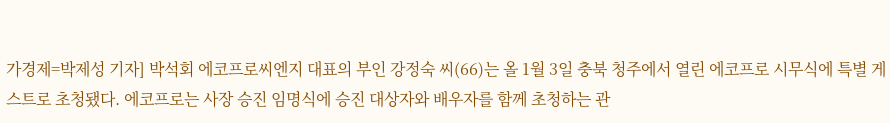가경제=박제성 기자] 박석회 에코프로씨엔지 대표의 부인 강정숙 씨(66)는 올 1월 3일 충북 청주에서 열린 에코프로 시무식에 특별 게스트로 초청됐다. 에코프로는 사장 승진 임명식에 승진 대상자와 배우자를 함께 초청하는 관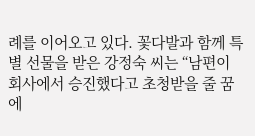례를 이어오고 있다. 꽃다발과 함께 특별 선물을 받은 강정숙 씨는 “남편이 회사에서 승진했다고 초청받을 줄 꿈에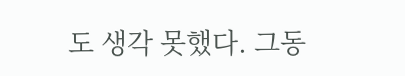도 생각 못했다. 그동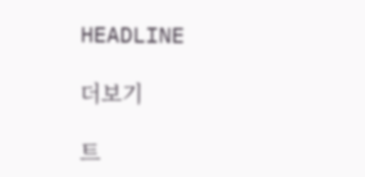HEADLINE

더보기

트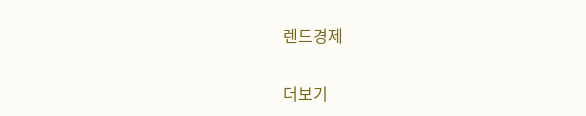렌드경제

더보기